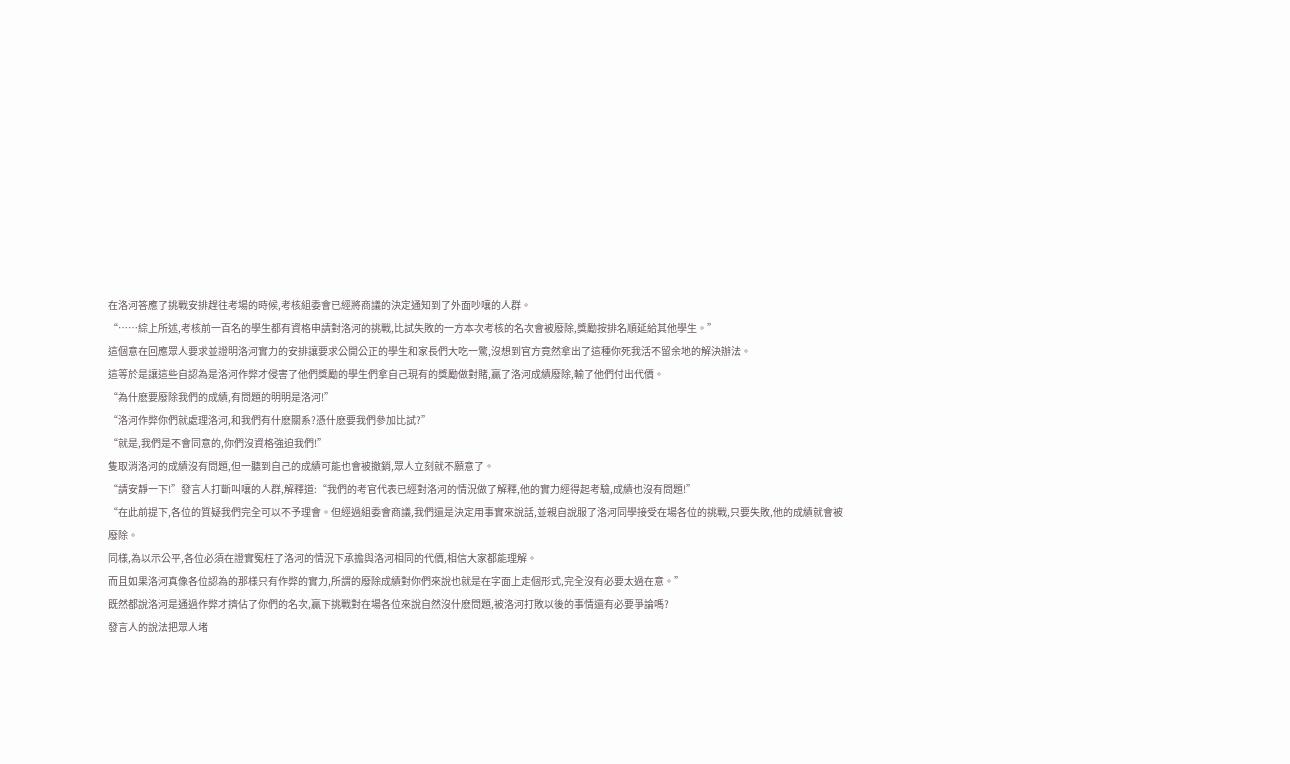在洛河答應了挑戰安排趕往考場的時候,考核組委會已經將商議的決定通知到了外面吵嚷的人群。
“……綜上所述,考核前一百名的學生都有資格申請對洛河的挑戰,比試失敗的一方本次考核的名次會被廢除,獎勵按排名順延給其他學生。”
這個意在回應眾人要求並證明洛河實力的安排讓要求公開公正的學生和家長們大吃一驚,沒想到官方竟然拿出了這種你死我活不留余地的解決辦法。
這等於是讓這些自認為是洛河作弊才侵害了他們獎勵的學生們拿自己現有的獎勵做對賭,贏了洛河成績廢除,輸了他們付出代價。
“為什麽要廢除我們的成績,有問題的明明是洛河!”
“洛河作弊你們就處理洛河,和我們有什麽關系?憑什麽要我們參加比試?”
“就是,我們是不會同意的,你們沒資格強迫我們!”
隻取消洛河的成績沒有問題,但一聽到自己的成績可能也會被撤銷,眾人立刻就不願意了。
“請安靜一下!”發言人打斷叫嚷的人群,解釋道:“我們的考官代表已經對洛河的情況做了解釋,他的實力經得起考驗,成績也沒有問題!”
“在此前提下,各位的質疑我們完全可以不予理會。但經過組委會商議,我們還是決定用事實來說話,並親自說服了洛河同學接受在場各位的挑戰,只要失敗,他的成績就會被廢除。
同樣,為以示公平,各位必須在證實冤枉了洛河的情況下承擔與洛河相同的代價,相信大家都能理解。
而且如果洛河真像各位認為的那樣只有作弊的實力,所謂的廢除成績對你們來說也就是在字面上走個形式,完全沒有必要太過在意。”
既然都說洛河是通過作弊才擠佔了你們的名次,贏下挑戰對在場各位來說自然沒什麽問題,被洛河打敗以後的事情還有必要爭論嗎?
發言人的說法把眾人堵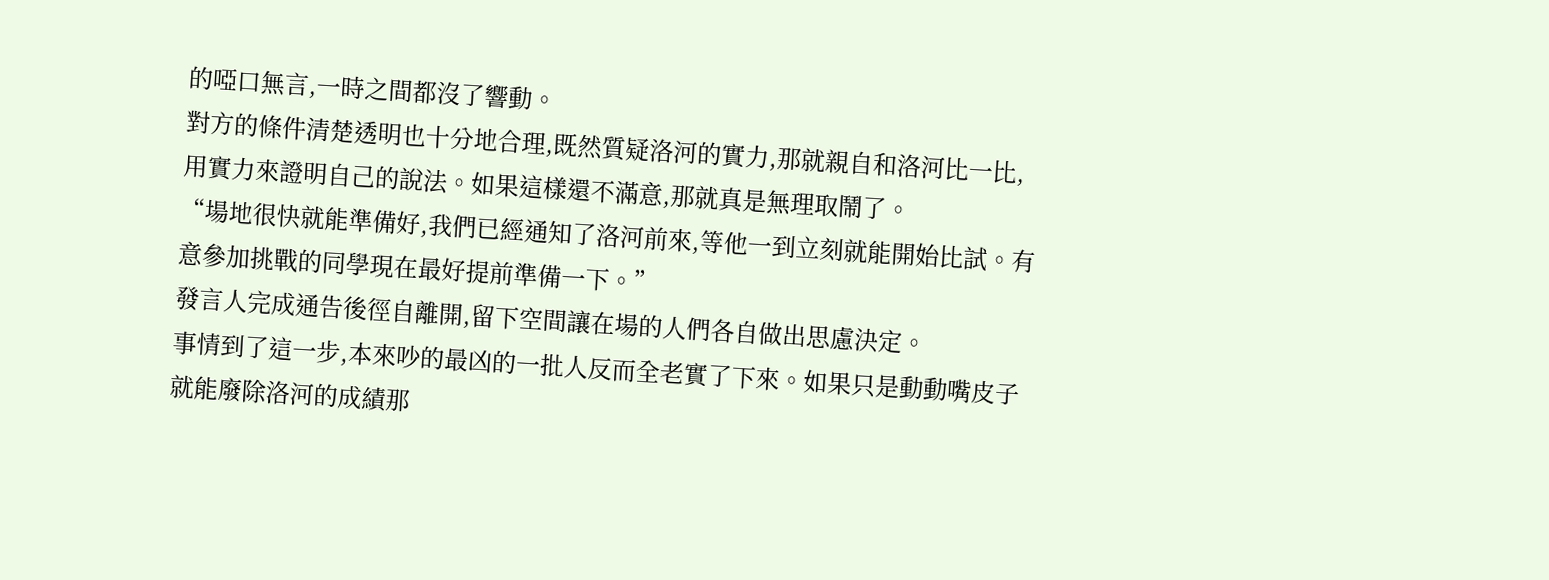的啞口無言,一時之間都沒了響動。
對方的條件清楚透明也十分地合理,既然質疑洛河的實力,那就親自和洛河比一比,用實力來證明自己的說法。如果這樣還不滿意,那就真是無理取鬧了。
“場地很快就能準備好,我們已經通知了洛河前來,等他一到立刻就能開始比試。有意參加挑戰的同學現在最好提前準備一下。”
發言人完成通告後徑自離開,留下空間讓在場的人們各自做出思慮決定。
事情到了這一步,本來吵的最凶的一批人反而全老實了下來。如果只是動動嘴皮子就能廢除洛河的成績那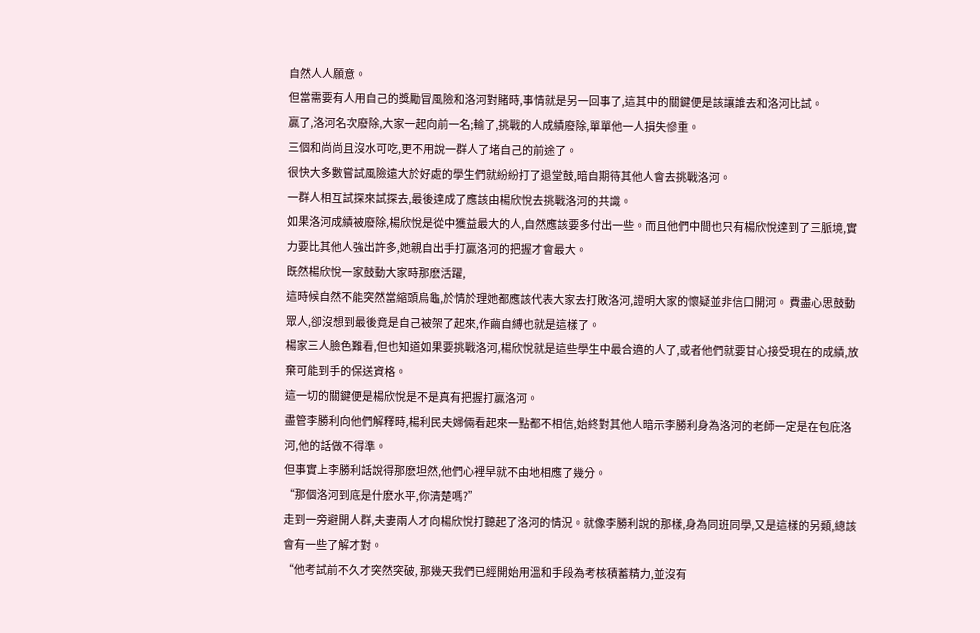自然人人願意。
但當需要有人用自己的獎勵冒風險和洛河對賭時,事情就是另一回事了,這其中的關鍵便是該讓誰去和洛河比試。
贏了,洛河名次廢除,大家一起向前一名;輸了,挑戰的人成績廢除,單單他一人損失慘重。
三個和尚尚且沒水可吃,更不用說一群人了堵自己的前途了。
很快大多數嘗試風險遠大於好處的學生們就紛紛打了退堂鼓,暗自期待其他人會去挑戰洛河。
一群人相互試探來試探去,最後達成了應該由楊欣悅去挑戰洛河的共識。
如果洛河成績被廢除,楊欣悅是從中獲益最大的人,自然應該要多付出一些。而且他們中間也只有楊欣悅達到了三脈境,實力要比其他人強出許多,她親自出手打贏洛河的把握才會最大。
既然楊欣悅一家鼓動大家時那麽活躍,
這時候自然不能突然當縮頭烏龜,於情於理她都應該代表大家去打敗洛河,證明大家的懷疑並非信口開河。 費盡心思鼓動眾人,卻沒想到最後竟是自己被架了起來,作繭自縛也就是這樣了。
楊家三人臉色難看,但也知道如果要挑戰洛河,楊欣悅就是這些學生中最合適的人了,或者他們就要甘心接受現在的成績,放棄可能到手的保送資格。
這一切的關鍵便是楊欣悅是不是真有把握打贏洛河。
盡管李勝利向他們解釋時,楊利民夫婦倆看起來一點都不相信,始終對其他人暗示李勝利身為洛河的老師一定是在包庇洛河,他的話做不得準。
但事實上李勝利話說得那麽坦然,他們心裡早就不由地相應了幾分。
“那個洛河到底是什麽水平,你清楚嗎?”
走到一旁避開人群,夫妻兩人才向楊欣悅打聽起了洛河的情況。就像李勝利說的那樣,身為同班同學,又是這樣的另類,總該會有一些了解才對。
“他考試前不久才突然突破, 那幾天我們已經開始用溫和手段為考核積蓄精力,並沒有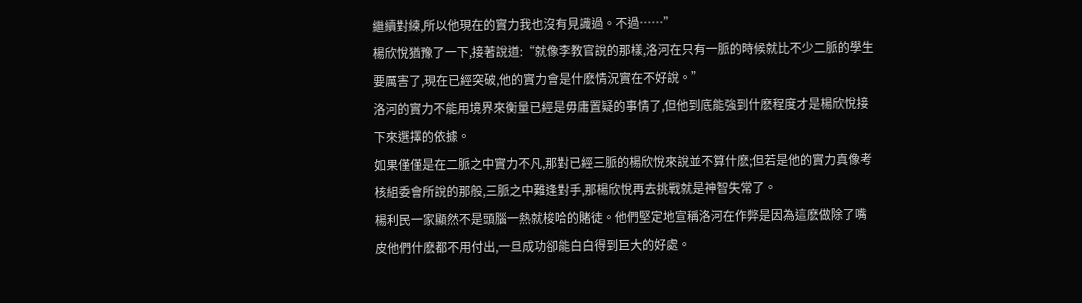繼續對練,所以他現在的實力我也沒有見識過。不過……”
楊欣悅猶豫了一下,接著說道:“就像李教官說的那樣,洛河在只有一脈的時候就比不少二脈的學生要厲害了,現在已經突破,他的實力會是什麽情況實在不好說。”
洛河的實力不能用境界來衡量已經是毋庸置疑的事情了,但他到底能強到什麽程度才是楊欣悅接下來選擇的依據。
如果僅僅是在二脈之中實力不凡,那對已經三脈的楊欣悅來說並不算什麽;但若是他的實力真像考核組委會所說的那般,三脈之中難逢對手,那楊欣悅再去挑戰就是神智失常了。
楊利民一家顯然不是頭腦一熱就梭哈的賭徒。他們堅定地宣稱洛河在作弊是因為這麽做除了嘴皮他們什麽都不用付出,一旦成功卻能白白得到巨大的好處。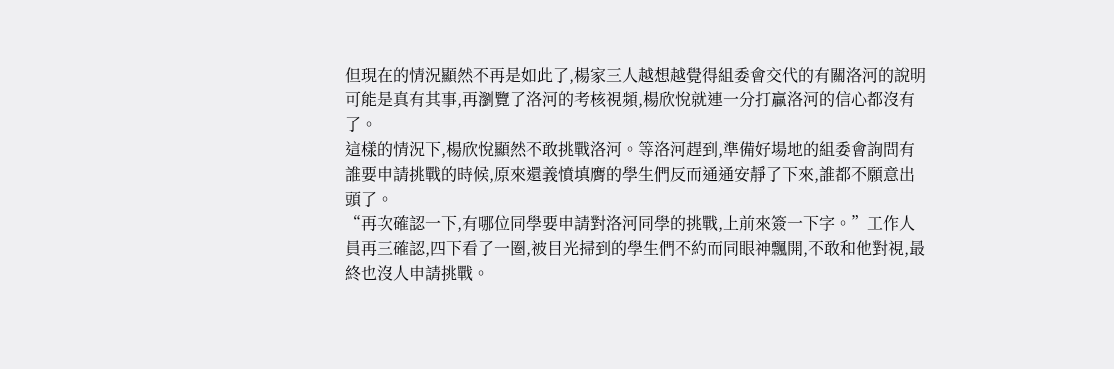但現在的情況顯然不再是如此了,楊家三人越想越覺得組委會交代的有關洛河的說明可能是真有其事,再瀏覽了洛河的考核視頻,楊欣悅就連一分打贏洛河的信心都沒有了。
這樣的情況下,楊欣悅顯然不敢挑戰洛河。等洛河趕到,準備好場地的組委會詢問有誰要申請挑戰的時候,原來還義憤填膺的學生們反而通通安靜了下來,誰都不願意出頭了。
“再次確認一下,有哪位同學要申請對洛河同學的挑戰,上前來簽一下字。”工作人員再三確認,四下看了一圈,被目光掃到的學生們不約而同眼神飄開,不敢和他對視,最終也沒人申請挑戰。